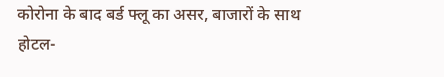कोरोना के बाद बर्ड फ्लू का असर, बाजारों के साथ होटल-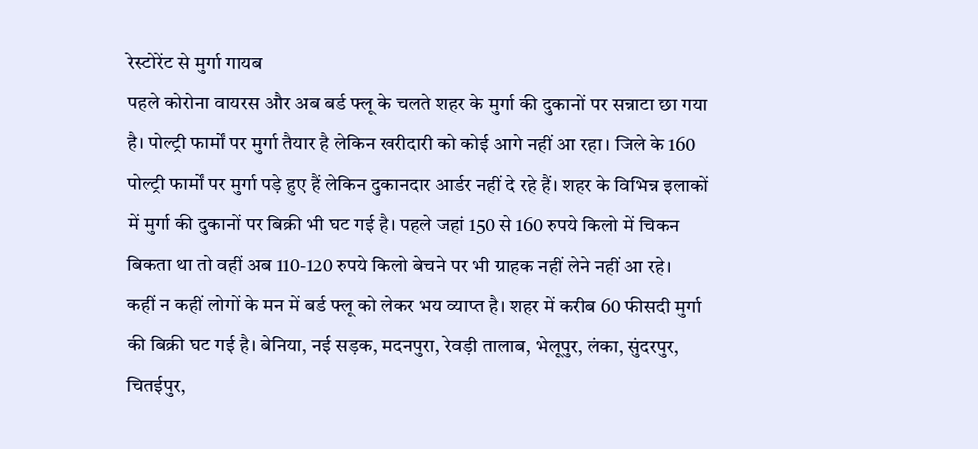रेस्टोरेंट से मुर्गा गायब
पहले कोरोना वायरस और अब बर्ड फ्लू के चलते शहर के मुर्गा की दुकानों पर सन्नाटा छा गया है। पोल्ट्री फार्मों पर मुर्गा तैयार है लेकिन खरीदारी को कोई आगे नहीं आ रहा। जिले के 160 पोल्ट्री फार्मों पर मुर्गा पड़े हुए हैं लेकिन दुकानदार आर्डर नहीं दे रहे हैं। शहर के विभिन्न इलाकों में मुर्गा की दुकानों पर बिक्री भी घट गई है। पहले जहां 150 से 160 रुपये किलो में चिकन बिकता था तो वहीं अब 110-120 रुपये किलो बेचने पर भी ग्राहक नहीं लेने नहीं आ रहे।
कहीं न कहीं लोगों के मन में बर्ड फ्लू को लेकर भय व्याप्त है। शहर में करीब 60 फीसदी मुर्गा की बिक्री घट गई है। बेनिया, नई सड़क, मदनपुरा, रेवड़ी तालाब, भेलूपुर, लंका, सुंदरपुर, चितईपुर,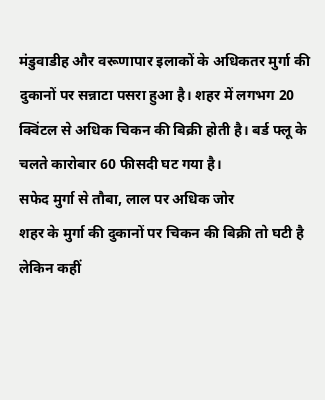मंडुवाडीह और वरूणापार इलाकों के अधिकतर मुर्गा की दुकानों पर सन्नाटा पसरा हुआ है। शहर में लगभग 20 क्विंटल से अधिक चिकन की बिक्री होती है। बर्ड फ्लू के चलते कारोबार 60 फीसदी घट गया है।
सफेद मुर्गा से तौबा, लाल पर अधिक जोर
शहर के मुर्गा की दुकानों पर चिकन की बिक्री तो घटी है लेकिन कहीं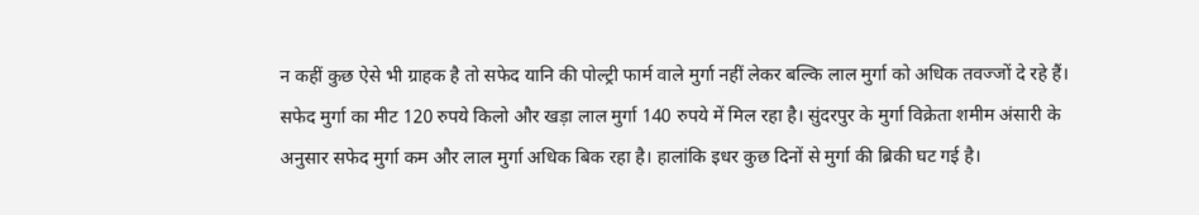न कहीं कुछ ऐसे भी ग्राहक है तो सफेद यानि की पोल्ट्री फार्म वाले मुर्गा नहीं लेकर बल्कि लाल मुर्गा को अधिक तवज्जों दे रहे हैं। सफेद मुर्गा का मीट 120 रुपये किलो और खड़ा लाल मुर्गा 140 रुपये में मिल रहा है। सुंदरपुर के मुर्गा विक्रेता शमीम अंसारी के अनुसार सफेद मुर्गा कम और लाल मुर्गा अधिक बिक रहा है। हालांकि इधर कुछ दिनों से मुर्गा की ब्रिकी घट गई है।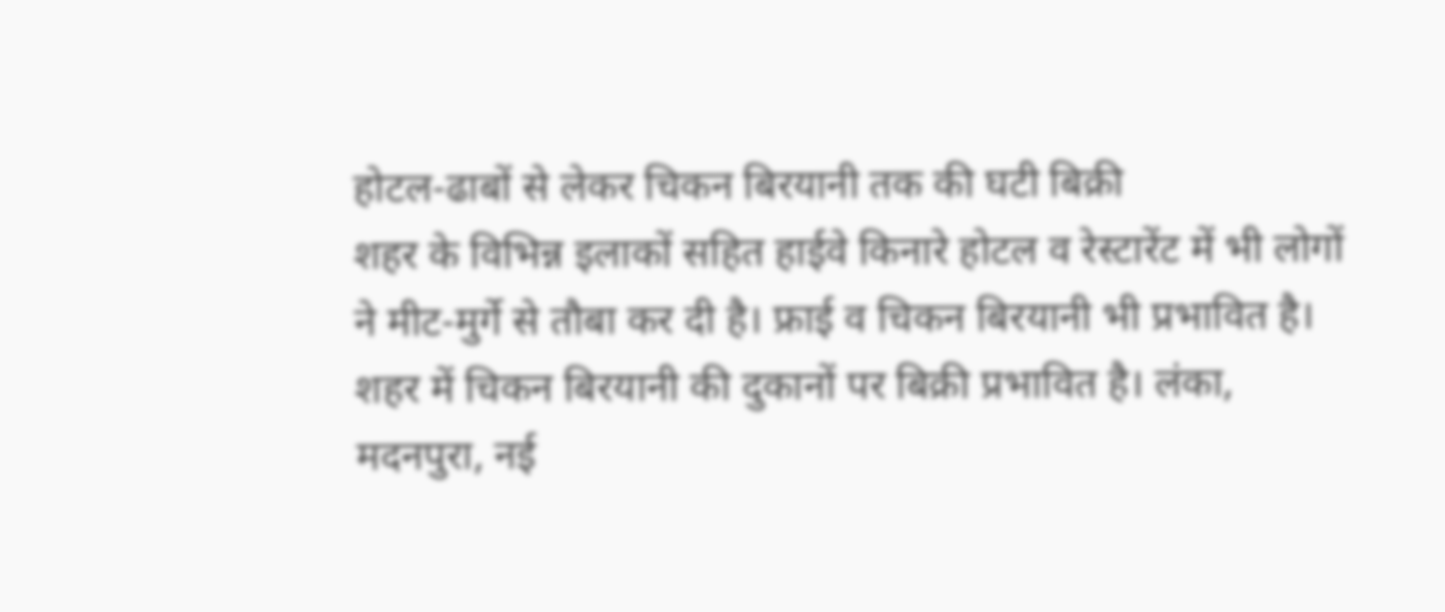होटल-ढाबों से लेकर चिकन बिरयानी तक की घटी बिक्री
शहर के विभिन्न इलाकों सहित हाईवे किनारे होटल व रेस्टारेंट में भी लोगों ने मीट-मुर्गे से तौबा कर दी है। फ्राई व चिकन बिरयानी भी प्रभावित है। शहर में चिकन बिरयानी की दुकानों पर बिक्री प्रभावित है। लंका, मदनपुरा, नई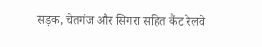सड़क, चेतगंज और सिगरा सहित कैंट रेलवे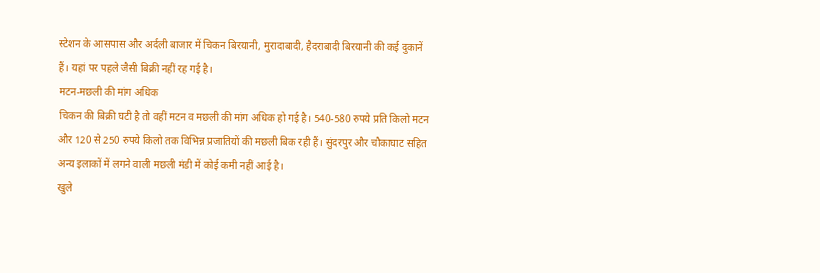स्टेशन के आसपास और अर्दली बाजार में चिकन बिरयानी, मुरादाबादी, हैदराबादी बिरयानी की कई दुकानें हैं। यहां पर पहले जैसी बिक्री नहीं रह गई है।
मटन-मछली की मांग अधिक
चिकन की बिक्री घटी है तो वहीं मटन व मछली की मांग अधिक हो गई है। 540-580 रुपये प्रति किलो मटन और 120 से 250 रुपये किलो तक विभिन्न प्रजातियों की मछली बिक रही हैं। सुंदरपुर और चौकाघाट सहित अन्य इलाकों में लगने वाली मछली मंडी में कोई कमी नहीं आई है।
खुले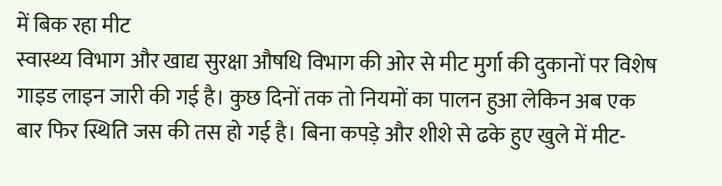में बिक रहा मीट
स्वास्थ्य विभाग और खाद्य सुरक्षा औषधि विभाग की ओर से मीट मुर्गा की दुकानों पर विशेष गाइड लाइन जारी की गई है। कुछ दिनों तक तो नियमों का पालन हुआ लेकिन अब एक बार फिर स्थिति जस की तस हो गई है। बिना कपड़े और शीशे से ढके हुए खुले में मीट-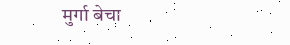मुर्गा बेचा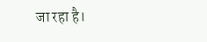जा रहा है।